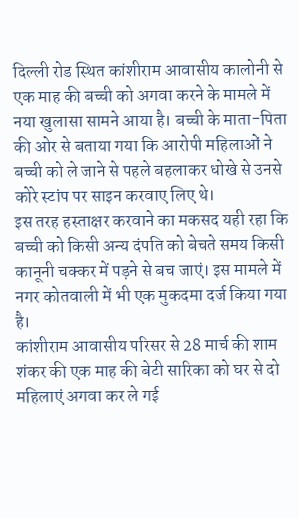दिल्ली रोड स्थित कांशीराम आवासीय कालोनी से एक माह की बच्ची को अगवा करने के मामले में नया खुलासा सामने आया है। बच्ची के माता-पिता की ओर से बताया गया कि आरोपी महिलाओं ने बच्ची को ले जाने से पहले बहलाकर धोखे से उनसे कोरे स्टांप पर साइन करवाए लिए थे।
इस तरह हस्ताक्षर करवाने का मकसद यही रहा कि बच्ची को किसी अन्य दंपति को बेचते समय किसी कानूनी चक्कर में पड़ने से बच जाएं। इस मामले में नगर कोतवाली में भी एक मुकदमा दर्ज किया गया है।
कांशीराम आवासीय परिसर से 28 मार्च की शाम शंकर की एक माह की बेटी सारिका को घर से दो महिलाएं अगवा कर ले गई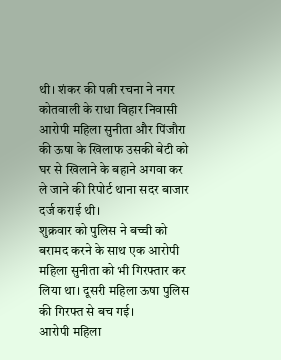थी। शंकर की पत्नी रचना ने नगर कोतवाली के राधा विहार निवासी आरोपी महिला सुनीता और पिंजौरा की ऊषा के खिलाफ उसकी बेटी को घर से खिलाने के बहाने अगवा कर ले जाने की रिपोर्ट थाना सदर बाजार दर्ज कराई थी।
शुक्रवार को पुलिस ने बच्ची को बरामद करने के साथ एक आरोपी महिला सुनीता को भी गिरफ्तार कर लिया था। दूसरी महिला ऊषा पुलिस की गिरफ्त से बच गई।
आरोपी महिला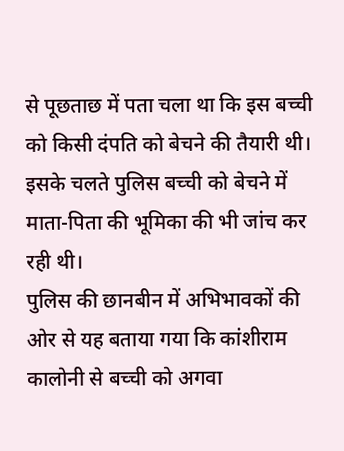से पूछताछ में पता चला था कि इस बच्ची को किसी दंपति को बेचने की तैयारी थी। इसके चलते पुलिस बच्ची को बेचने में माता-पिता की भूमिका की भी जांच कर रही थी।
पुलिस की छानबीन में अभिभावकों की ओर से यह बताया गया कि कांशीराम कालोनी से बच्ची को अगवा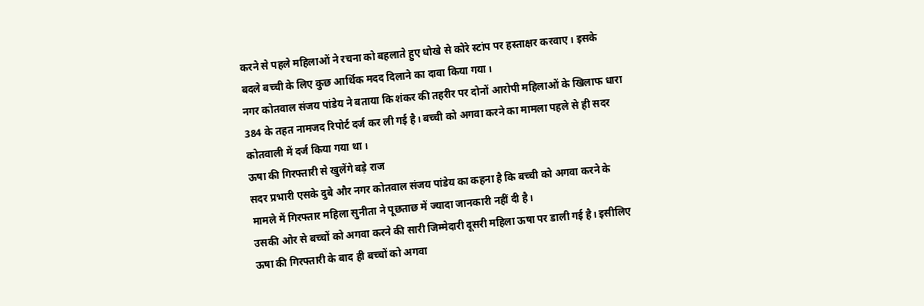करने से पहले महिलाओं ने रचना को बहलाते हुए धोखे से कोरे स्टांप पर हस्ताक्षर करवाए। इसके बदले बच्ची के लिए कुछ आर्थिक मदद दिलाने का दावा किया गया।
नगर कोतवाल संजय पांडेय ने बताया कि शंकर की तहरीर पर दोनों आरोपी महिलाओं के खिलाफ धारा 384 के तहत नामजद रिपोर्ट दर्ज कर ली गई है। बच्ची को अगवा करने का मामला पहले से ही सदर कोतवाली में दर्ज किया गया था।
ऊषा की गिरफ्तारी से खुलेंगे बड़े राज
सदर प्रभारी एसके दुबे और नगर कोतवाल संजय पांडेय का कहना है कि बच्ची को अगवा करने के मामले में गिरफ्तार महिला सुनीता ने पूछताछ में ज्यादा जानकारी नहीं दी है।
उसकी ओर से बच्चों को अगवा करने की सारी जिम्मेदारी दूसरी महिला ऊषा पर डाली गई है। इसीलिए ऊषा की गिरफ्तारी के बाद ही बच्चों को अगवा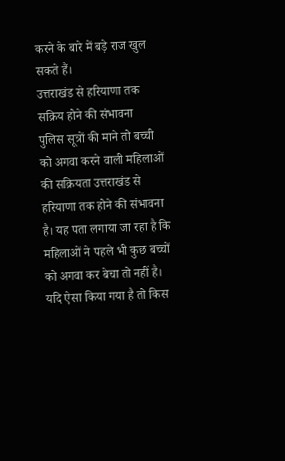करने के बारे में बड़े राज खुल सकते हैं।
उत्तराखंड से हरियाणा तक सक्रिय होने की संभावना
पुलिस सूत्रों की माने तो बच्ची को अगवा करने वाली महिलाओं की सक्रियता उत्तराखंड से हरियाणा तक होने की संभावना है। यह पता लगाया जा रहा है कि महिलाओं ने पहले भी कुछ बच्चों को अगवा कर बेचा तो नहीं है। यदि ऐसा किया गया है तो किस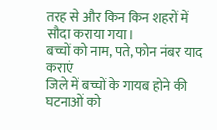तरह से और किन किन शहरों में सौदा कराया गया।
बच्चों को नाम, पते, फोन नंबर याद कराएं
जिले में बच्चों के गायब होने की घटनाओं को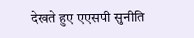देखते हुए एएसपी सुनीति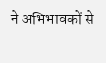ने अभिभावकों से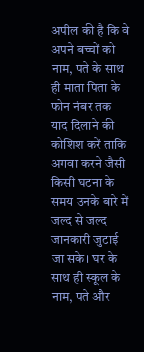अपील की है कि वे अपने बच्चों को नाम, पते के साथ ही माता पिता के फोन नंबर तक याद दिलाने की कोशिश करें ताकि अगवा करने जैसी किसी घटना के समय उनके बारे में जल्द से जल्द जानकारी जुटाई जा सके। घर के साथ ही स्कूल के नाम, पते और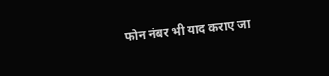फोन नंबर भी याद कराए जा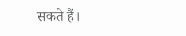सकते हैं।